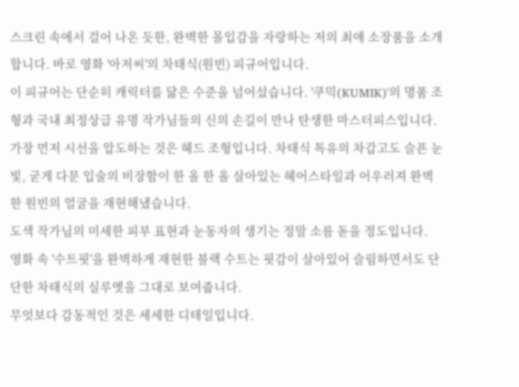스크린 속에서 걸어 나온 듯한, 완벽한 몰입감을 자랑하는 저의 최애 소장품을 소개합니다. 바로 영화 '아저씨'의 차태식(원빈) 피규어입니다.
이 피규어는 단순히 캐릭터를 닮은 수준을 넘어섰습니다. '쿠믹(KUMIK)'의 명품 조형과 국내 최정상급 유명 작가님들의 신의 손길이 만나 탄생한 마스터피스입니다.
가장 먼저 시선을 압도하는 것은 헤드 조형입니다. 차태식 특유의 차갑고도 슬픈 눈빛, 굳게 다문 입술의 비장함이 한 올 한 올 살아있는 헤어스타일과 어우러져 완벽한 원빈의 얼굴을 재현해냈습니다.
도색 작가님의 미세한 피부 표현과 눈동자의 생기는 정말 소름 돋을 정도입니다.
영화 속 '수트핏'을 완벽하게 재현한 블랙 수트는 핏감이 살아있어 슬림하면서도 단단한 차태식의 실루엣을 그대로 보여줍니다.
무엇보다 감동적인 것은 세세한 디테일입니다.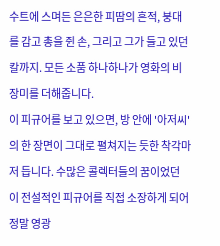수트에 스며든 은은한 피땀의 흔적, 붕대를 감고 총을 쥔 손, 그리고 그가 들고 있던 칼까지. 모든 소품 하나하나가 영화의 비장미를 더해줍니다.
이 피규어를 보고 있으면, 방 안에 '아저씨'의 한 장면이 그대로 펼쳐지는 듯한 착각마저 듭니다. 수많은 콜렉터들의 꿈이었던 이 전설적인 피규어를 직접 소장하게 되어 정말 영광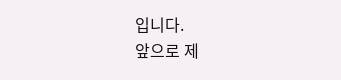입니다.
앞으로 제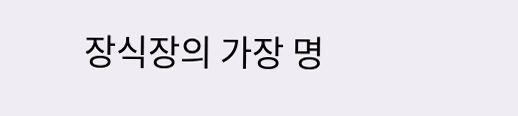장식장의 가장 명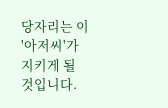당자리는 이 '아저씨'가 지키게 될 것입니다.